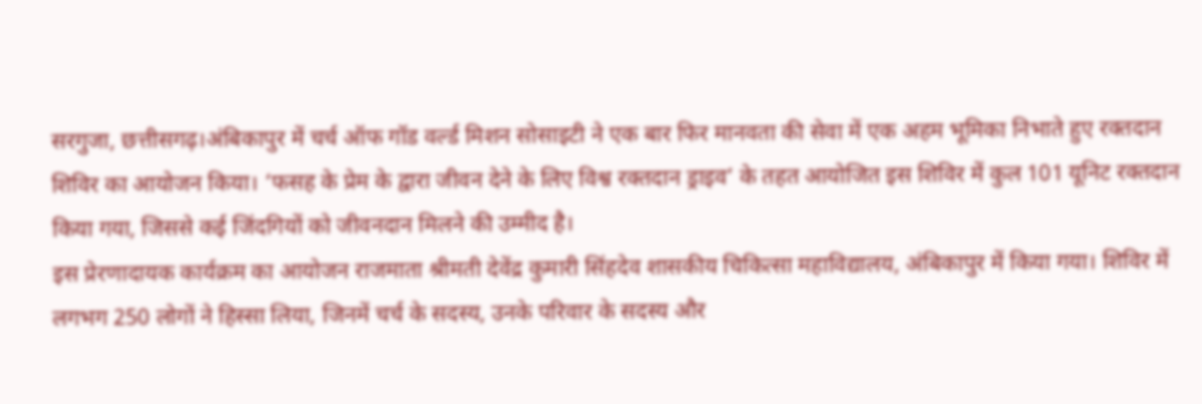सरगुजा, छत्तीसगढ़।अंबिकापुर में चर्च ऑफ गॉड वर्ल्ड मिशन सोसाइटी ने एक बार फिर मानवता की सेवा में एक अहम भूमिका निभाते हुए रक्तदान शिविर का आयोजन किया। ‘फसह के प्रेम के द्वारा जीवन देने के लिए विश्व रक्तदान ड्राइव’ के तहत आयोजित इस शिविर में कुल 101 यूनिट रक्तदान किया गया, जिससे कई जिंदगियों को जीवनदान मिलने की उम्मीद है।
इस प्रेरणादायक कार्यक्रम का आयोजन राजमाता श्रीमती देवेंद्र कुमारी सिंहदेव शासकीय चिकित्सा महाविद्यालय, अंबिकापुर में किया गया। शिविर में लगभग 250 लोगों ने हिस्सा लिया, जिनमें चर्च के सदस्य, उनके परिवार के सदस्य और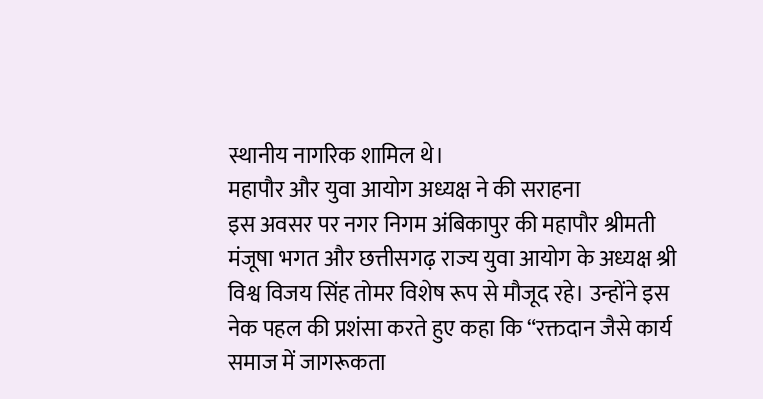स्थानीय नागरिक शामिल थे।
महापौर और युवा आयोग अध्यक्ष ने की सराहना
इस अवसर पर नगर निगम अंबिकापुर की महापौर श्रीमती मंजूषा भगत और छत्तीसगढ़ राज्य युवा आयोग के अध्यक्ष श्री विश्व विजय सिंह तोमर विशेष रूप से मौजूद रहे। उन्होंने इस नेक पहल की प्रशंसा करते हुए कहा कि “रक्तदान जैसे कार्य समाज में जागरूकता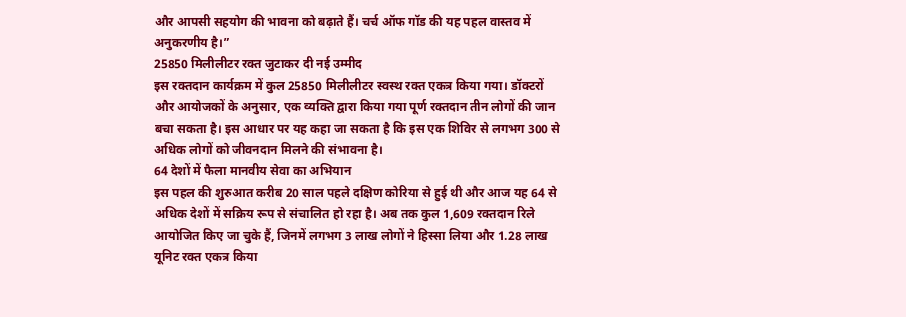और आपसी सहयोग की भावना को बढ़ाते हैं। चर्च ऑफ गॉड की यह पहल वास्तव में अनुकरणीय है।”
25850 मिलीलीटर रक्त जुटाकर दी नई उम्मीद
इस रक्तदान कार्यक्रम में कुल 25850 मिलीलीटर स्वस्थ रक्त एकत्र किया गया। डॉक्टरों और आयोजकों के अनुसार, एक व्यक्ति द्वारा किया गया पूर्ण रक्तदान तीन लोगों की जान बचा सकता है। इस आधार पर यह कहा जा सकता है कि इस एक शिविर से लगभग 300 से अधिक लोगों को जीवनदान मिलने की संभावना है।
64 देशों में फैला मानवीय सेवा का अभियान
इस पहल की शुरुआत करीब 20 साल पहले दक्षिण कोरिया से हुई थी और आज यह 64 से अधिक देशों में सक्रिय रूप से संचालित हो रहा है। अब तक कुल 1,609 रक्तदान रिले आयोजित किए जा चुके हैं, जिनमें लगभग 3 लाख लोगों ने हिस्सा लिया और 1.28 लाख यूनिट रक्त एकत्र किया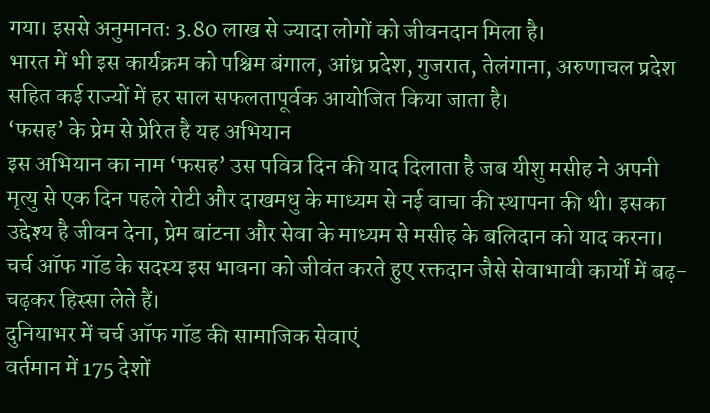गया। इससे अनुमानतः 3.80 लाख से ज्यादा लोगों को जीवनदान मिला है।
भारत में भी इस कार्यक्रम को पश्चिम बंगाल, आंध्र प्रदेश, गुजरात, तेलंगाना, अरुणाचल प्रदेश सहित कई राज्यों में हर साल सफलतापूर्वक आयोजित किया जाता है।
‘फसह’ के प्रेम से प्रेरित है यह अभियान
इस अभियान का नाम ‘फसह’ उस पवित्र दिन की याद दिलाता है जब यीशु मसीह ने अपनी मृत्यु से एक दिन पहले रोटी और दाखमधु के माध्यम से नई वाचा की स्थापना की थी। इसका उद्देश्य है जीवन देना, प्रेम बांटना और सेवा के माध्यम से मसीह के बलिदान को याद करना।
चर्च ऑफ गॉड के सदस्य इस भावना को जीवंत करते हुए रक्तदान जैसे सेवाभावी कार्यों में बढ़-चढ़कर हिस्सा लेते हैं।
दुनियाभर में चर्च ऑफ गॉड की सामाजिक सेवाएं
वर्तमान में 175 देशों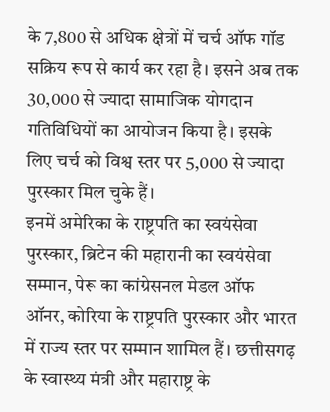के 7,800 से अधिक क्षेत्रों में चर्च ऑफ गॉड सक्रिय रूप से कार्य कर रहा है। इसने अब तक 30,000 से ज्यादा सामाजिक योगदान गतिविधियों का आयोजन किया है। इसके लिए चर्च को विश्व स्तर पर 5,000 से ज्यादा पुरस्कार मिल चुके हैं।
इनमें अमेरिका के राष्ट्रपति का स्वयंसेवा पुरस्कार, ब्रिटेन की महारानी का स्वयंसेवा सम्मान, पेरू का कांग्रेसनल मेडल ऑफ ऑनर, कोरिया के राष्ट्रपति पुरस्कार और भारत में राज्य स्तर पर सम्मान शामिल हैं। छत्तीसगढ़ के स्वास्थ्य मंत्री और महाराष्ट्र के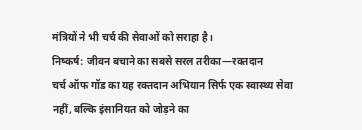मंत्रियों ने भी चर्च की सेवाओं को सराहा है।
निष्कर्ष: जीवन बचाने का सबसे सरल तरीका—रक्तदान
चर्च ऑफ गॉड का यह रक्तदान अभियान सिर्फ एक स्वास्थ्य सेवा नहीं, बल्कि इंसानियत को जोड़ने का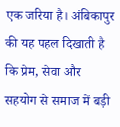एक जरिया है। अंबिकापुर की यह पहल दिखाती है कि प्रेम, सेवा और सहयोग से समाज में बड़ी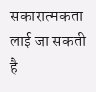सकारात्मकता लाई जा सकती है